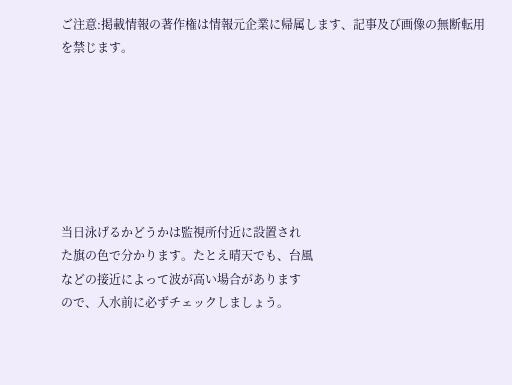ご注意:掲載情報の著作権は情報元企業に帰属します、記事及び画像の無断転用を禁じます。







当日泳げるかどうかは監視所付近に設置され
た旗の色で分かります。たとえ晴天でも、台風
などの接近によって波が高い場合があります
ので、入水前に必ずチェックしましょう。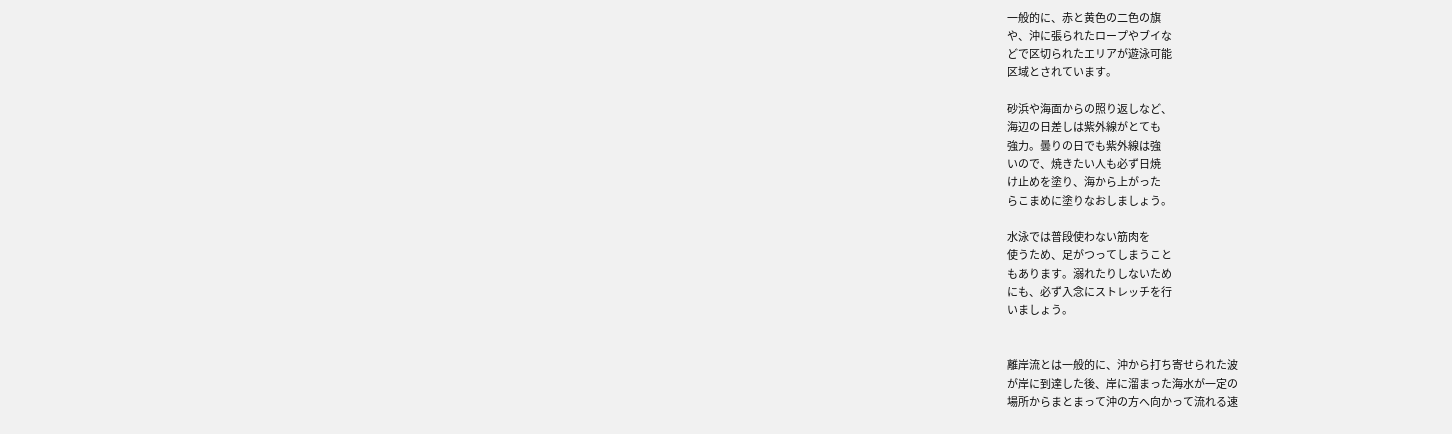一般的に、赤と黄色の二色の旗
や、沖に張られたロープやブイな
どで区切られたエリアが遊泳可能
区域とされています。

砂浜や海面からの照り返しなど、
海辺の日差しは紫外線がとても
強力。曇りの日でも紫外線は強
いので、焼きたい人も必ず日焼
け止めを塗り、海から上がった
らこまめに塗りなおしましょう。

水泳では普段使わない筋肉を
使うため、足がつってしまうこと
もあります。溺れたりしないため
にも、必ず入念にストレッチを行
いましょう。


離岸流とは一般的に、沖から打ち寄せられた波
が岸に到達した後、岸に溜まった海水が一定の
場所からまとまって沖の方へ向かって流れる速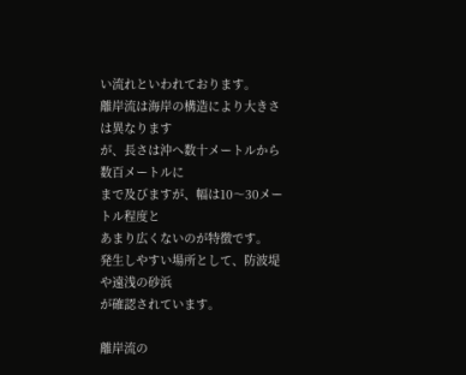い流れといわれております。
離岸流は海岸の構造により大きさは異なります
が、長さは沖へ数十メートルから数百メートルに
まで及びますが、幅は10〜30メートル程度と
あまり広くないのが特徴です。
発生しやすい場所として、防波堤や遠浅の砂浜
が確認されています。

離岸流の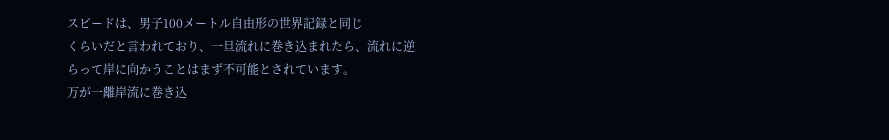スピードは、男子100メートル自由形の世界記録と同じ
くらいだと言われており、一旦流れに巻き込まれたら、流れに逆
らって岸に向かうことはまず不可能とされています。
万が一離岸流に巻き込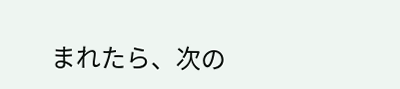まれたら、次の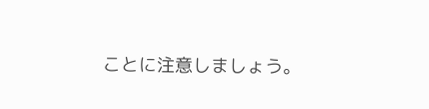ことに注意しましょう。